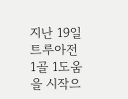지난 19일 트루아전 1골 1도움을 시작으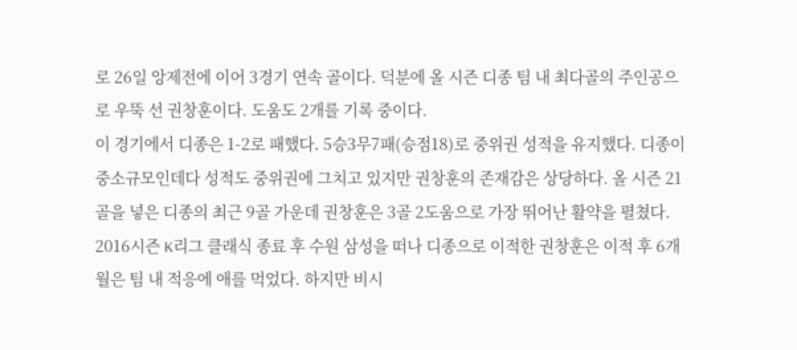로 26일 앙제전에 이어 3경기 연속 골이다. 덕분에 올 시즌 디종 팀 내 최다골의 주인공으로 우뚝 선 권창훈이다. 도움도 2개를 기록 중이다.
이 경기에서 디종은 1-2로 패했다. 5승3무7패(승점18)로 중위권 성적을 유지했다. 디종이 중소규모인데다 성적도 중위권에 그치고 있지만 권창훈의 존재감은 상당하다. 올 시즌 21골을 넣은 디종의 최근 9골 가운데 권창훈은 3골 2도움으로 가장 뛰어난 활약을 펼쳤다.
2016시즌 K리그 클래식 종료 후 수원 삼성을 떠나 디종으로 이적한 권창훈은 이적 후 6개월은 팀 내 적응에 애를 먹었다. 하지만 비시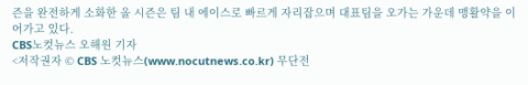즌을 완전하게 소화한 올 시즌은 팀 내 에이스로 빠르게 자리잡으며 대표팀을 오가는 가운데 맹활약을 이어가고 있다.
CBS노컷뉴스 오해원 기자
<저작권자 © CBS 노컷뉴스(www.nocutnews.co.kr) 무단전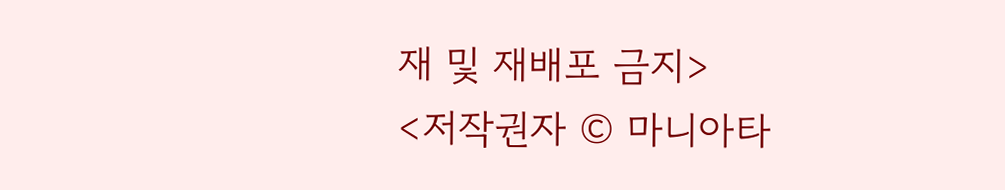재 및 재배포 금지>
<저작권자 © 마니아타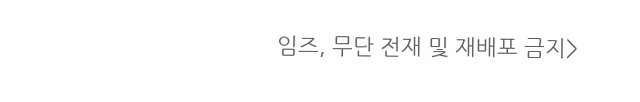임즈, 무단 전재 및 재배포 금지>